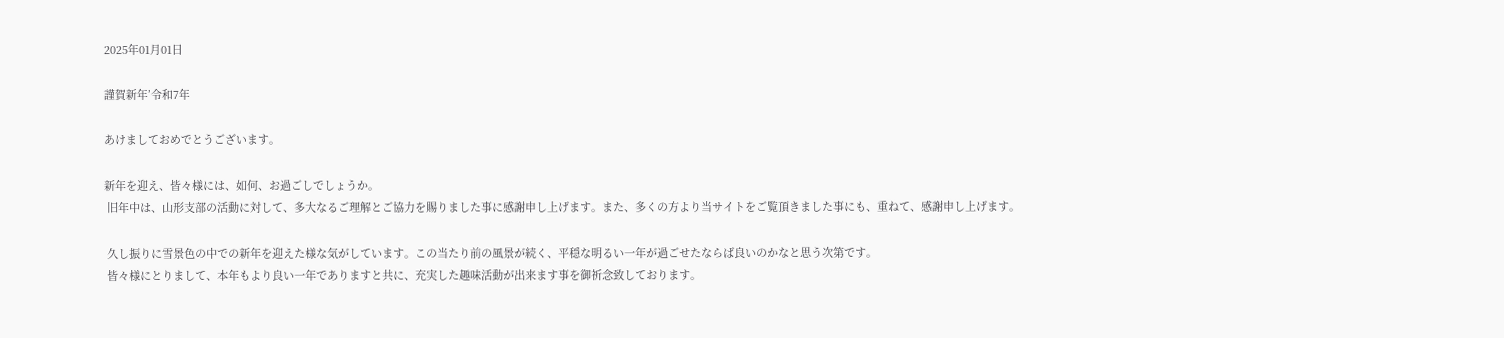2025年01月01日

謹賀新年’令和7年

あけましておめでとうございます。

新年を迎え、皆々様には、如何、お過ごしでしょうか。
 旧年中は、山形支部の活動に対して、多大なるご理解とご協力を賜りました事に感謝申し上げます。また、多くの方より当サイトをご覧頂きました事にも、重ねて、感謝申し上げます。

 久し振りに雪景色の中での新年を迎えた様な気がしています。この当たり前の風景が続く、平穏な明るい一年が過ごせたならば良いのかなと思う次第です。
 皆々様にとりまして、本年もより良い一年でありますと共に、充実した趣味活動が出来ます事を御祈念致しております。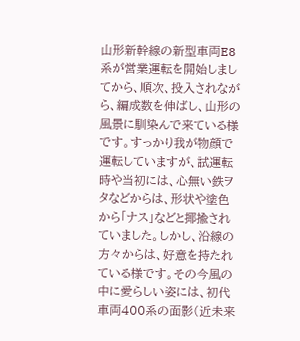山形新幹線の新型車両E8系が営業運転を開始しましてから、順次、投入されながら、編成数を伸ばし、山形の風景に馴染んで来ている様です。すっかり我が物顔で運転していますが、試運転時や当初には、心無い鉄ヲタなどからは、形状や塗色から「ナス」などと揶揄されていました。しかし、沿線の方々からは、好意を持たれている様です。その今風の中に愛らしい姿には、初代車両400系の面影(近未来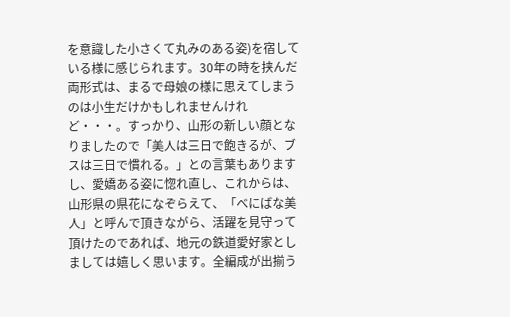を意識した小さくて丸みのある姿)を宿している様に感じられます。30年の時を挟んだ両形式は、まるで母娘の様に思えてしまうのは小生だけかもしれませんけれど・・・。すっかり、山形の新しい顔となりましたので「美人は三日で飽きるが、ブスは三日で慣れる。」との言葉もありますし、愛嬌ある姿に惚れ直し、これからは、山形県の県花になぞらえて、「べにばな美人」と呼んで頂きながら、活躍を見守って頂けたのであれば、地元の鉄道愛好家としましては嬉しく思います。全編成が出揃う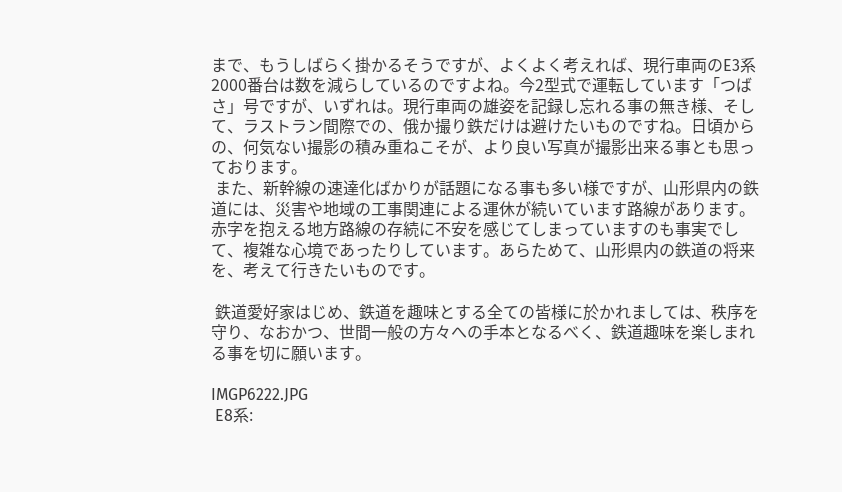まで、もうしばらく掛かるそうですが、よくよく考えれば、現行車両のE3系2000番台は数を減らしているのですよね。今2型式で運転しています「つばさ」号ですが、いずれは。現行車両の雄姿を記録し忘れる事の無き様、そして、ラストラン間際での、俄か撮り鉄だけは避けたいものですね。日頃からの、何気ない撮影の積み重ねこそが、より良い写真が撮影出来る事とも思っております。
 また、新幹線の速達化ばかりが話題になる事も多い様ですが、山形県内の鉄道には、災害や地域の工事関連による運休が続いています路線があります。赤字を抱える地方路線の存続に不安を感じてしまっていますのも事実でして、複雑な心境であったりしています。あらためて、山形県内の鉄道の将来を、考えて行きたいものです。

 鉄道愛好家はじめ、鉄道を趣味とする全ての皆様に於かれましては、秩序を守り、なおかつ、世間一般の方々への手本となるべく、鉄道趣味を楽しまれる事を切に願います。

IMGP6222.JPG
 E8系: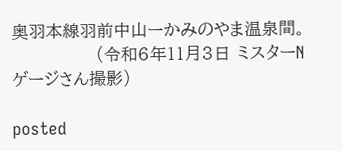奥羽本線羽前中山ーかみのやま温泉間。
              (令和6年11月3日 ミスターNゲージさん撮影)

posted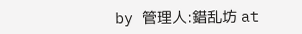by 管理人:錯乱坊 at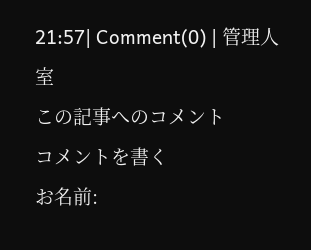21:57| Comment(0) | 管理人室
この記事へのコメント
コメントを書く
お名前: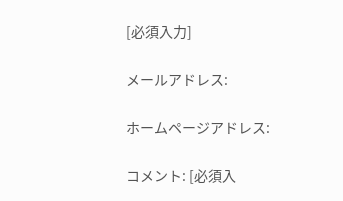[必須入力]

メールアドレス:

ホームページアドレス:

コメント: [必須入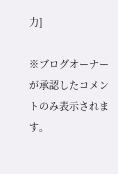力]

※ブログオーナーが承認したコメントのみ表示されます。